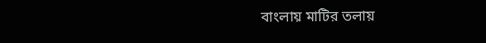বাংলায় মাটির তলায়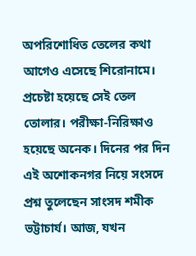অপরিশোধিত তেলের কথা আগেও এসেছে শিরোনামে। প্রচেষ্টা হয়েছে সেই তেল তোলার। পরীক্ষা-নিরিক্ষাও হয়েছে অনেক। দিনের পর দিন এই অশোকনগর নিয়ে সংসদে প্রশ্ন তুলেছেন সাংসদ শমীক ভট্টাচার্য। আজ, যখন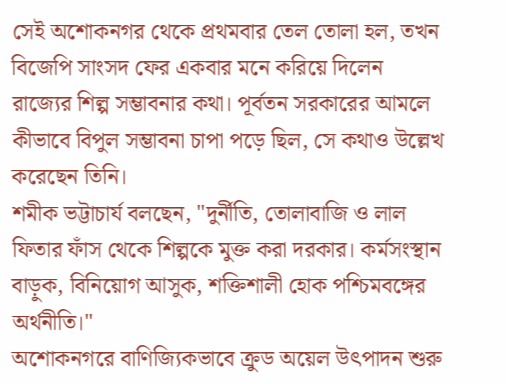সেই অশোকনগর থেকে প্রথমবার তেল তোলা হল, তখন বিজেপি সাংসদ ফের একবার মনে করিয়ে দিলেন রাজ্যের শিল্প সম্ভাবনার কথা। পূর্বতন সরকারের আমলে কীভাবে বিপুল সম্ভাবনা চাপা পড়ে ছিল, সে কথাও উল্লেখ করেছেন তিনি।
শমীক ভট্টাচার্য বলছেন, "দুর্নীতি, তোলাবাজি ও লাল ফিতার ফাঁস থেকে শিল্পকে মুক্ত করা দরকার। কর্মসংস্থান বাড়ুক, বিনিয়োগ আসুক, শক্তিশালী হোক পশ্চিমবঙ্গের অর্থনীতি।"
অশোকনগরে বাণিজ্যিকভাবে ক্রুড অয়েল উৎপাদন শুরু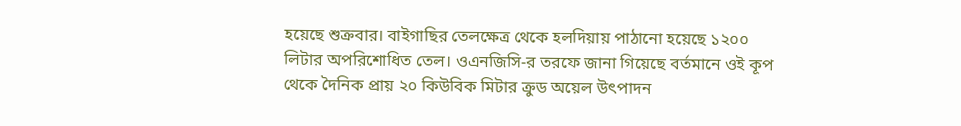হয়েছে শুক্রবার। বাইগাছির তেলক্ষেত্র থেকে হলদিয়ায় পাঠানো হয়েছে ১২০০ লিটার অপরিশোধিত তেল। ওএনজিসি-র তরফে জানা গিয়েছে বর্তমানে ওই কূপ থেকে দৈনিক প্রায় ২০ কিউবিক মিটার ক্রুড অয়েল উৎপাদন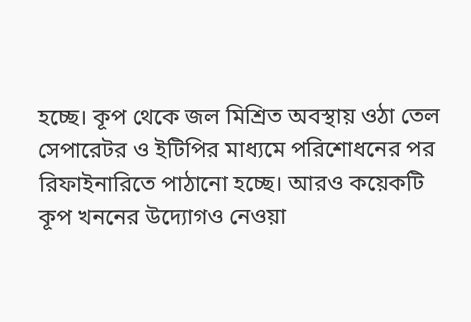হচ্ছে। কূপ থেকে জল মিশ্রিত অবস্থায় ওঠা তেল সেপারেটর ও ইটিপির মাধ্যমে পরিশোধনের পর রিফাইনারিতে পাঠানো হচ্ছে। আরও কয়েকটি কূপ খননের উদ্যোগও নেওয়া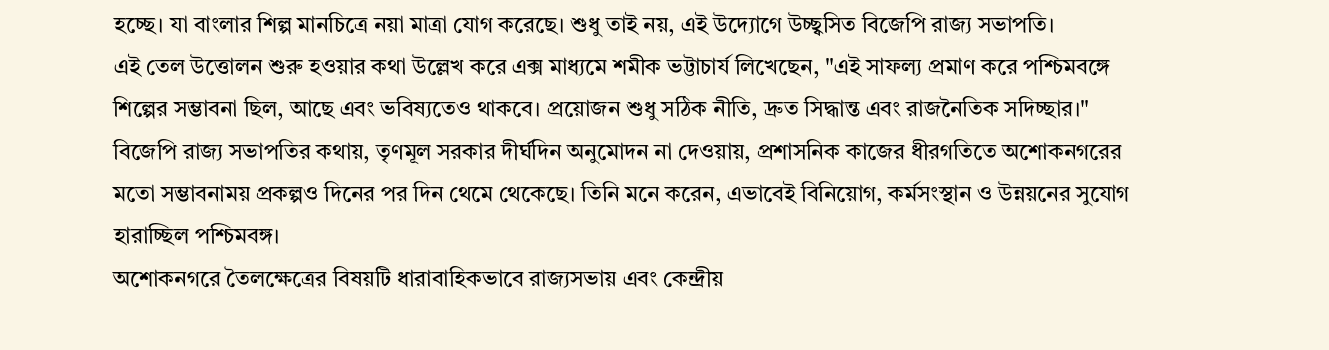হচ্ছে। যা বাংলার শিল্প মানচিত্রে নয়া মাত্রা যোগ করেছে। শুধু তাই নয়, এই উদ্যোগে উচ্ছ্বসিত বিজেপি রাজ্য সভাপতি।
এই তেল উত্তোলন শুরু হওয়ার কথা উল্লেখ করে এক্স মাধ্যমে শমীক ভট্টাচার্য লিখেছেন, "এই সাফল্য প্রমাণ করে পশ্চিমবঙ্গে শিল্পের সম্ভাবনা ছিল, আছে এবং ভবিষ্যতেও থাকবে। প্রয়োজন শুধু সঠিক নীতি, দ্রুত সিদ্ধান্ত এবং রাজনৈতিক সদিচ্ছার।" বিজেপি রাজ্য সভাপতির কথায়, তৃণমূল সরকার দীর্ঘদিন অনুমোদন না দেওয়ায়, প্রশাসনিক কাজের ধীরগতিতে অশোকনগরের মতো সম্ভাবনাময় প্রকল্পও দিনের পর দিন থেমে থেকেছে। তিনি মনে করেন, এভাবেই বিনিয়োগ, কর্মসংস্থান ও উন্নয়নের সুযোগ হারাচ্ছিল পশ্চিমবঙ্গ।
অশোকনগরে তৈলক্ষেত্রের বিষয়টি ধারাবাহিকভাবে রাজ্যসভায় এবং কেন্দ্রীয়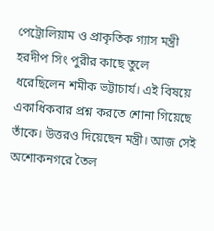পেট্রোলিয়াম ও প্রাকৃতিক গ্যাস মন্ত্রী হরদীপ সিং পুরীর কাছে তুলে ধরেছিলেন শমীক ভট্টাচার্য। এই বিষয়ে একাধিকবার প্রশ্ন করতে শোনা গিয়েছে তাঁকে। উত্তরও দিয়েছেন মন্ত্রী। আজ সেই অশোকনগরে তৈল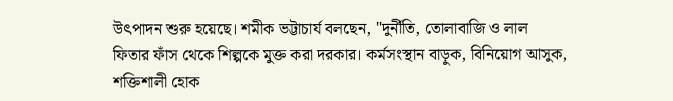উৎপাদন শুরু হয়েছে। শমীক ভট্টাচার্য বলছেন, "দুর্নীতি, তোলাবাজি ও লাল ফিতার ফাঁস থেকে শিল্পকে মুক্ত করা দরকার। কর্মসংস্থান বাড়ুক, বিনিয়োগ আসুক, শক্তিশালী হোক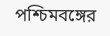পশ্চিমবঙ্গের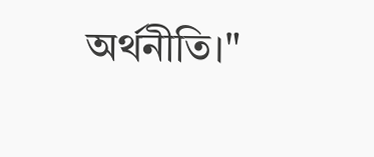অর্থনীতি।"